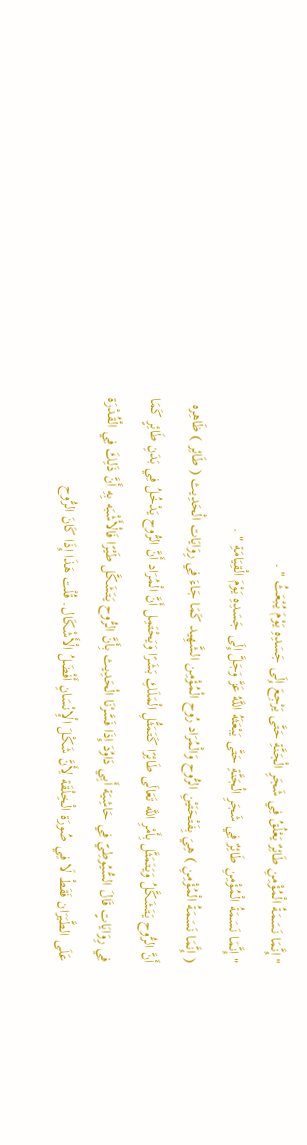" إِنَّمَا نَسَمَةُ الْمُؤْمِنِ طَائِرٌ يَعْلُقُ فِي شَجَرِ الْجَنَّةِ حَتَّى يَرْجِعَ إِلَى جَسَدِهِ يَوْمَ يُبْعَثُ " .
" إِنَّمَا نَسَمَةُ الْمُؤْمِنِ طَائِرٌ فِي شَجَرِ الْجَنَّةِ حَتَّى يَبْعَثَهُ اللَّهُ عَزَّ وَجَلَّ إِلَى جَسَدِهِ يَوْمَ الْقِيَامَةِ " .
( إِنَّمَا نَسَمَةُ الْمُؤْمِنِ ) هِيَ بِفَتْحَتَيْنِ الرُّوح وَالْمُرَاد رُوح الْمُؤْمِن الشَّهِيد كَمَا جَاءَ فِي رِوَايَات الْحَدِيث ( طَائِر ) ظَاهِره أَنَّ الرُّوح يَتَشَكَّلُ وَيَتَمَثَّل بِأَمْرِ اللَّه تَعَالَى طَائِرًا كَتَمَثُّلِ الْمَلَكِ بَشَرًا وَيَحْتَمِل أَنَّ الْمُرَاد أَنَّ الرُّوح يَدْخُلُ فِي بَدَنِ طَائِرٍ كَمَا فِي رِوَايَاتٍ قَالَ السُّيُوطِيّ فِي حَاشِيَة أَبِي دَاوُدَ إِذَا فَسَّرْنَا الْحَدِيث بِأَنَّ الرُّوح يَتَشَكَّل طَيْرًا فَالْأَشْبَه بِهِ أَنَّ ذَلِكَ فِي الْقُدْرَة عَلَى الطَّيَرَان فَقَطْ لَا فِي صُورَة الْخِلْقَة لِأَنَّ شَكْلَ الْإِنْسَانِ أَفْضَلُ الْأَشْكَال. قُلْت هَذَا إِذَا كَانَ الرُّوح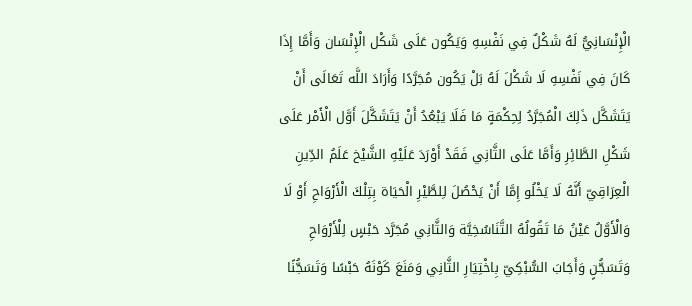الْإِنْسَانِيُّ لَهُ شَكْلٌ فِي نَفْسِهِ وَيَكُون عَلَى شَكْل الْإِنْسَان وَأَمَّا إِذَا كَانَ فِي نَفْسِهِ لَا شَكْلَ لَهُ بَلْ يَكُون مُجَرَّدًا وَأَرَادَ اللَّه تَعَالَى أَنْ يَتَشَكَّل ذَلِكَ الْمُجَرَّدُ لِحِكْمَةٍ مَا فَلَا يَبْعُدُ أَنْ يَتَشَكَّلَ أَوَّل الْأَمْر عَلَى شَكْلِ الطَّائِرِ وَأَمَّا عَلَى الثَّانِي فَقَدْ أَوْرَدَ عَلَيْهِ الشَّيْخ عَلَمُ الدِّينِ الْعِرَاقِيّ أَنَّهُ لَا يَخْلُو إِمَّا أَنْ يَحْصُلَ لِلطَّيْرِ الْحَيَاة بِتِلْكَ الْأَرْوَاحِ أَوْ لَا وَالْأَوَّلُ عَيْنُ مَا تَقُولُهُ التَّنَاسُخِيَّة وَالثَّانِي مُجَرَّد حَبْسٍ لِلْأَرْوَاحِ وَتَسَجُّنٍ وَأَجَابَ السُّبْكِيّ بِاخْتِيَارِ الثَّانِي وَمَنَعَ كَوْنَهُ حَبْسًا وَتَسَجُّنًا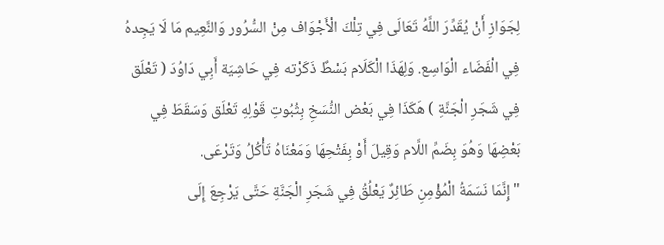لِجَوَازِ أَنْ يُقَدِّرَ اللَّهُ تَعَالَى فِي تِلْكَ الْأَجْوَاف مِنْ السُّرُور وَالنَّعِيم مَا لَا يَجِدهُ فِي الْفَضَاء الْوَاسِع. وَلِهَذَا الْكَلَام بَسْطٌ ذَكَرْته فِي حَاشِيَة أَبِي دَاوُدَ ( تَعْلَق فِي شَجَرِ الْجَنَّةِ ) هَكَذَا فِي بَعْض النُّسَخِ بِثُبُوتِ قَوْلِهِ تَعْلَق وَسَقَطَ فِي بَعْضِهَا وَهُوَ بِضَمِّ اللَّام وَقِيلَ أَوْ بِفَتْحِهَا وَمَعْنَاهُ تَأْكُلُ وَتَرْعَى.
" إِنَّمَا نَسَمَةُ الْمُؤْمِنِ طَائِرٌ يَعْلُقُ فِي شَجَرِ الْجَنَّةِ حَتَّى يَرْجِعَ إِلَى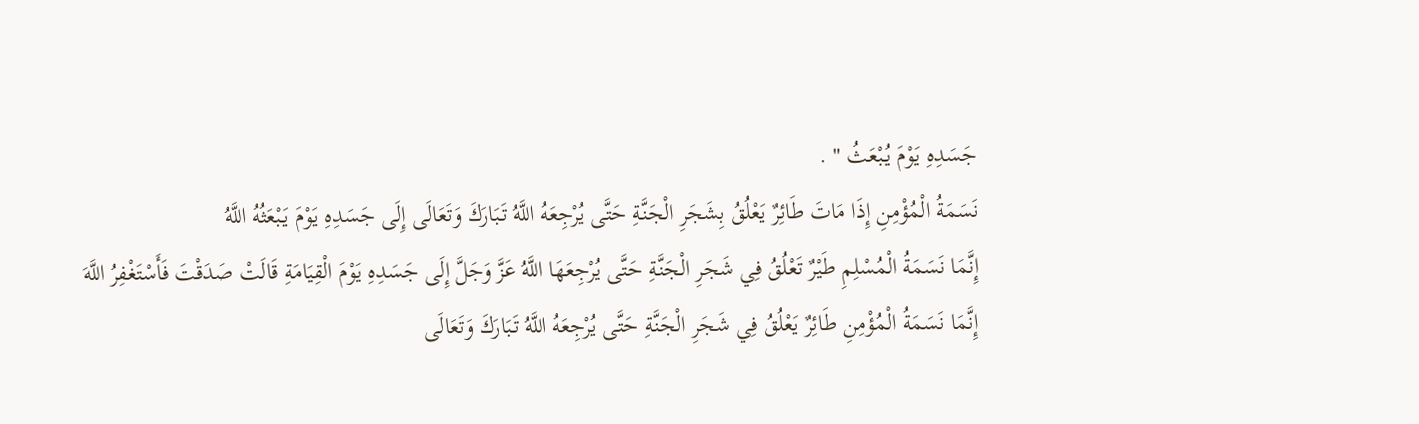جَسَدِهِ يَوْمَ يُبْعَثُ " .
نَسَمَةُ الْمُؤْمِنِ إِذَا مَاتَ طَائِرٌ يَعْلُقُ بِشَجَرِ الْجَنَّةِ حَتَّى يُرْجِعَهُ اللَّهُ تَبَارَكَ وَتَعَالَى إِلَى جَسَدِهِ يَوْمَ يَبْعَثُهُ اللَّهُ
إِنَّمَا نَسَمَةُ الْمُسْلِمِ طَيْرٌ تَعْلُقُ فِي شَجَرِ الْجَنَّةِ حَتَّى يُرْجِعَهَا اللَّهُ عَزَّ وَجَلَّ إِلَى جَسَدِهِ يَوْمَ الْقِيَامَةِ قَالَتْ صَدَقْتَ فَأَسْتَغْفِرُ اللَّهَ
إِنَّمَا نَسَمَةُ الْمُؤْمِنِ طَائِرٌ يَعْلُقُ فِي شَجَرِ الْجَنَّةِ حَتَّى يُرْجِعَهُ اللَّهُ تَبَارَكَ وَتَعَالَى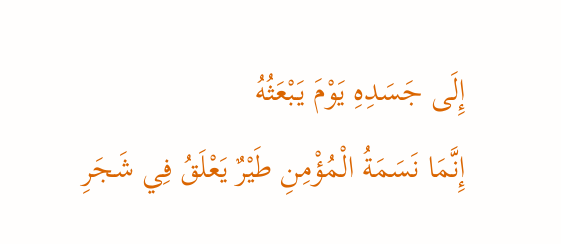إِلَى جَسَدِهِ يَوْمَ يَبْعَثُهُ
إِنَّمَا نَسَمَةُ الْمُؤْمِنِ طَيْرٌ يَعْلَقُ فِي شَجَرِ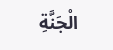الْجَنَّةِ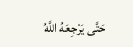حَتَّى يَرْجِعَهُ اللَّهُ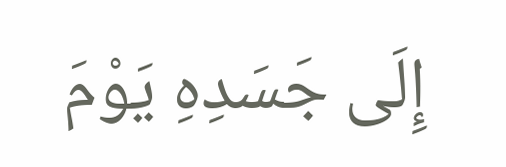إِلَى جَسَدِهِ يَوْمَ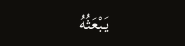يَبْعَثُهُ